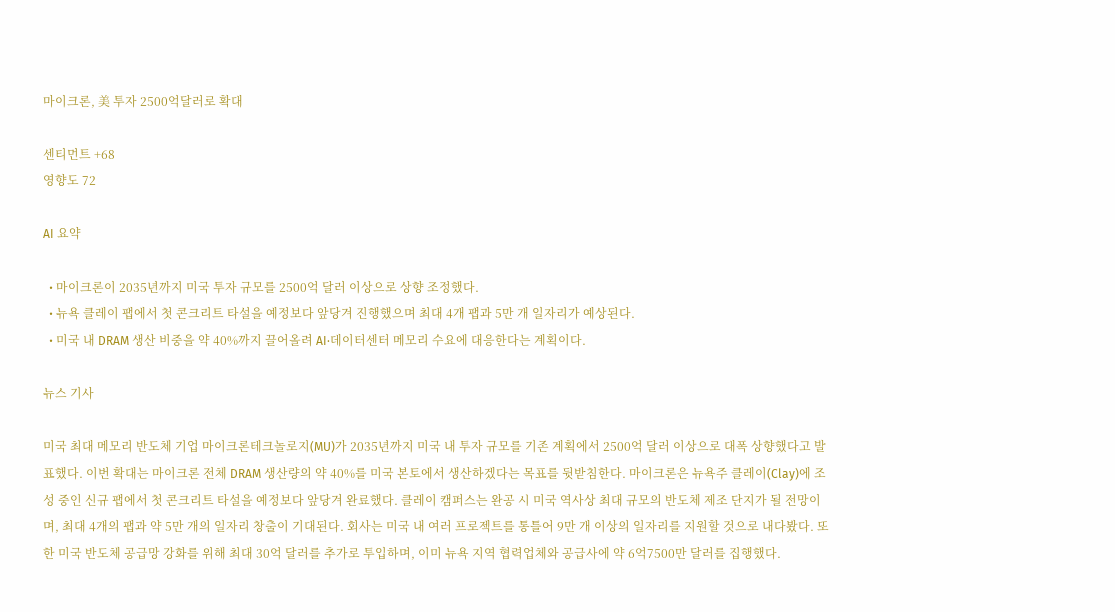마이크론, 美 투자 2500억달러로 확대

센티먼트 +68
영향도 72

AI 요약

  • 마이크론이 2035년까지 미국 투자 규모를 2500억 달러 이상으로 상향 조정했다.
  • 뉴욕 클레이 팹에서 첫 콘크리트 타설을 예정보다 앞당겨 진행했으며 최대 4개 팹과 5만 개 일자리가 예상된다.
  • 미국 내 DRAM 생산 비중을 약 40%까지 끌어올려 AI·데이터센터 메모리 수요에 대응한다는 계획이다.

뉴스 기사

미국 최대 메모리 반도체 기업 마이크론테크놀로지(MU)가 2035년까지 미국 내 투자 규모를 기존 계획에서 2500억 달러 이상으로 대폭 상향했다고 발표했다. 이번 확대는 마이크론 전체 DRAM 생산량의 약 40%를 미국 본토에서 생산하겠다는 목표를 뒷받침한다. 마이크론은 뉴욕주 클레이(Clay)에 조성 중인 신규 팹에서 첫 콘크리트 타설을 예정보다 앞당겨 완료했다. 클레이 캠퍼스는 완공 시 미국 역사상 최대 규모의 반도체 제조 단지가 될 전망이며, 최대 4개의 팹과 약 5만 개의 일자리 창출이 기대된다. 회사는 미국 내 여러 프로젝트를 통틀어 9만 개 이상의 일자리를 지원할 것으로 내다봤다. 또한 미국 반도체 공급망 강화를 위해 최대 30억 달러를 추가로 투입하며, 이미 뉴욕 지역 협력업체와 공급사에 약 6억7500만 달러를 집행했다.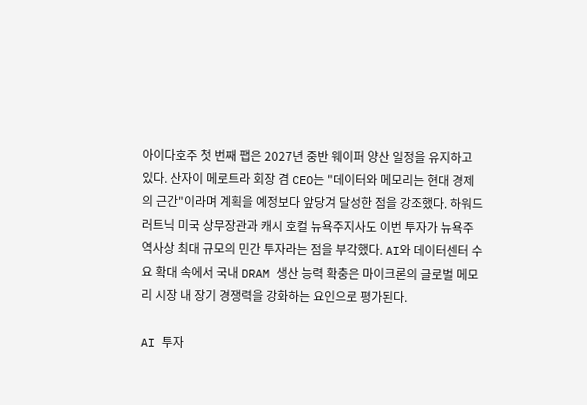아이다호주 첫 번째 팹은 2027년 중반 웨이퍼 양산 일정을 유지하고 있다. 산자이 메로트라 회장 겸 CEO는 "데이터와 메모리는 현대 경제의 근간"이라며 계획을 예정보다 앞당겨 달성한 점을 강조했다. 하워드 러트닉 미국 상무장관과 캐시 호컬 뉴욕주지사도 이번 투자가 뉴욕주 역사상 최대 규모의 민간 투자라는 점을 부각했다. AI와 데이터센터 수요 확대 속에서 국내 DRAM 생산 능력 확충은 마이크론의 글로벌 메모리 시장 내 장기 경쟁력을 강화하는 요인으로 평가된다.

AI 투자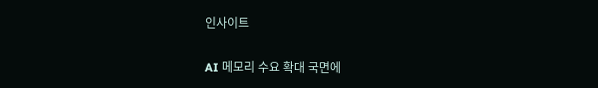인사이트

AI 메모리 수요 확대 국면에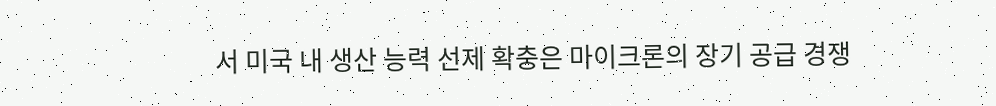서 미국 내 생산 능력 선제 확충은 마이크론의 장기 공급 경쟁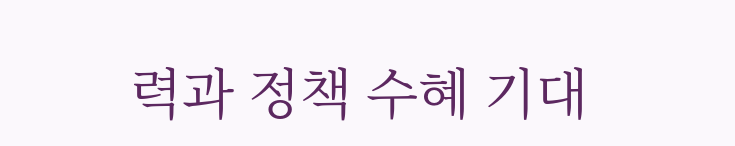력과 정책 수혜 기대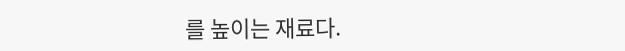를 높이는 재료다.